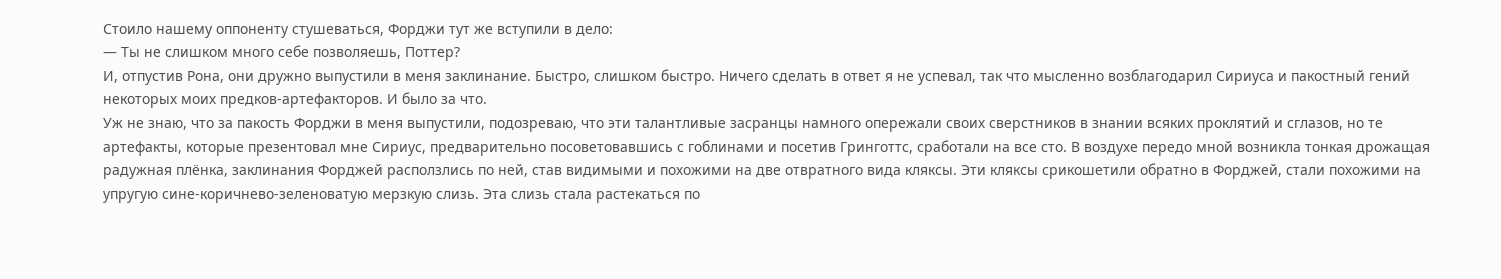Стоило нашему оппоненту стушеваться, Форджи тут же вступили в дело:
— Ты не слишком много себе позволяешь, Поттер?
И, отпустив Рона, они дружно выпустили в меня заклинание. Быстро, слишком быстро. Ничего сделать в ответ я не успевал, так что мысленно возблагодарил Сириуса и пакостный гений некоторых моих предков-артефакторов. И было за что.
Уж не знаю, что за пакость Форджи в меня выпустили, подозреваю, что эти талантливые засранцы намного опережали своих сверстников в знании всяких проклятий и сглазов, но те артефакты, которые презентовал мне Сириус, предварительно посоветовавшись с гоблинами и посетив Гринготтс, сработали на все сто. В воздухе передо мной возникла тонкая дрожащая радужная плёнка, заклинания Форджей расползлись по ней, став видимыми и похожими на две отвратного вида кляксы. Эти кляксы срикошетили обратно в Форджей, стали похожими на упругую сине-коричнево-зеленоватую мерзкую слизь. Эта слизь стала растекаться по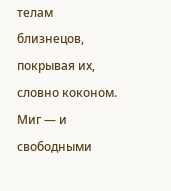телам близнецов, покрывая их, словно коконом. Миг — и свободными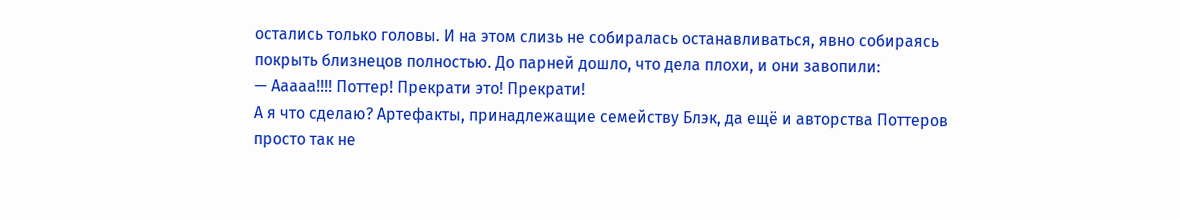остались только головы. И на этом слизь не собиралась останавливаться, явно собираясь покрыть близнецов полностью. До парней дошло, что дела плохи, и они завопили:
— Ааааа!!!! Поттер! Прекрати это! Прекрати!
А я что сделаю? Артефакты, принадлежащие семейству Блэк, да ещё и авторства Поттеров просто так не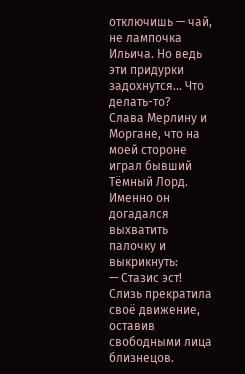отключишь — чай, не лампочка Ильича. Но ведь эти придурки задохнутся... Что делать-то?
Слава Мерлину и Моргане, что на моей стороне играл бывший Тёмный Лорд. Именно он догадался выхватить палочку и выкрикнуть:
— Стазис эст!
Слизь прекратила своё движение, оставив свободными лица близнецов.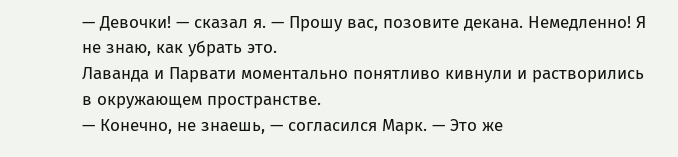— Девочки! — сказал я. — Прошу вас, позовите декана. Немедленно! Я не знаю, как убрать это.
Лаванда и Парвати моментально понятливо кивнули и растворились в окружающем пространстве.
— Конечно, не знаешь, — согласился Марк. — Это же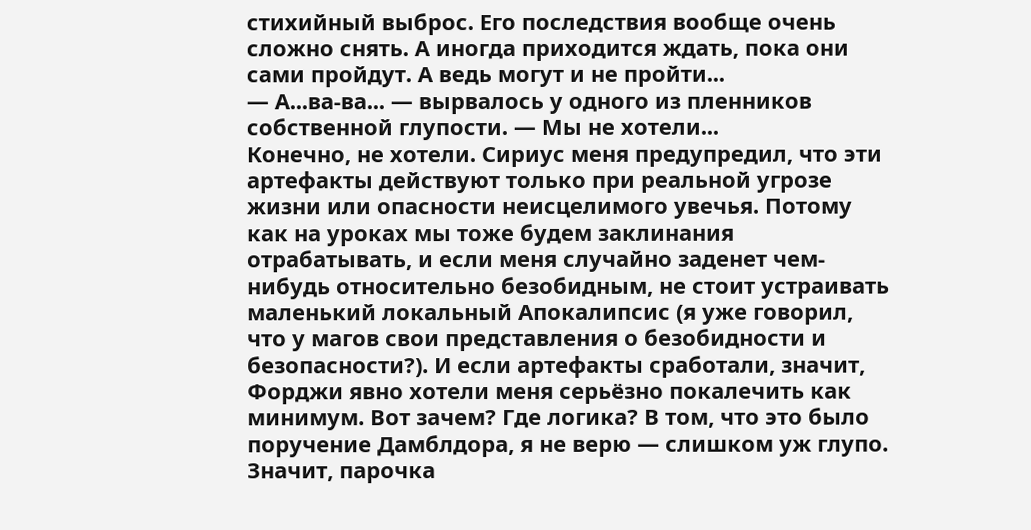стихийный выброс. Его последствия вообще очень сложно снять. А иногда приходится ждать, пока они сами пройдут. А ведь могут и не пройти...
— А...ва-ва... — вырвалось у одного из пленников собственной глупости. — Мы не хотели...
Конечно, не хотели. Сириус меня предупредил, что эти артефакты действуют только при реальной угрозе жизни или опасности неисцелимого увечья. Потому как на уроках мы тоже будем заклинания отрабатывать, и если меня случайно заденет чем-нибудь относительно безобидным, не стоит устраивать маленький локальный Апокалипсис (я уже говорил, что у магов свои представления о безобидности и безопасности?). И если артефакты сработали, значит, Форджи явно хотели меня серьёзно покалечить как минимум. Вот зачем? Где логика? В том, что это было поручение Дамблдора, я не верю — слишком уж глупо. Значит, парочка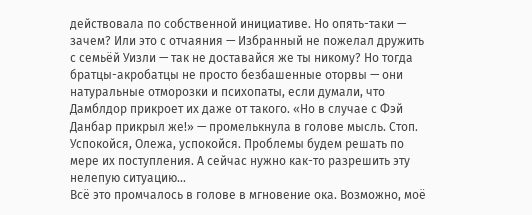действовала по собственной инициативе. Но опять-таки — зачем? Или это с отчаяния — Избранный не пожелал дружить с семьёй Уизли — так не доставайся же ты никому? Но тогда братцы-акробатцы не просто безбашенные оторвы — они натуральные отморозки и психопаты, если думали, что Дамблдор прикроет их даже от такого. «Но в случае с Фэй Данбар прикрыл же!» — промелькнула в голове мысль. Стоп. Успокойся, Олежа, успокойся. Проблемы будем решать по мере их поступления. А сейчас нужно как-то разрешить эту нелепую ситуацию...
Всё это промчалось в голове в мгновение ока. Возможно, моё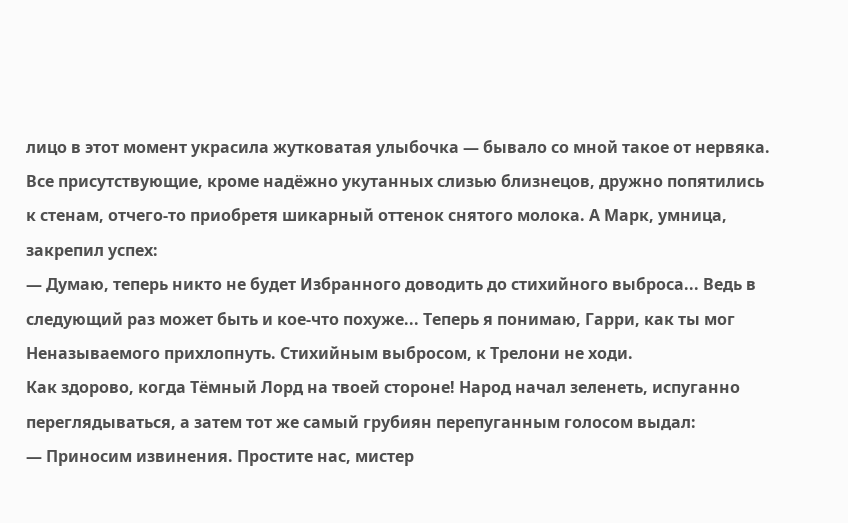лицо в этот момент украсила жутковатая улыбочка — бывало со мной такое от нервяка. Все присутствующие, кроме надёжно укутанных слизью близнецов, дружно попятились к стенам, отчего-то приобретя шикарный оттенок снятого молока. А Марк, умница, закрепил успех:
— Думаю, теперь никто не будет Избранного доводить до стихийного выброса... Ведь в следующий раз может быть и кое-что похуже... Теперь я понимаю, Гарри, как ты мог Неназываемого прихлопнуть. Стихийным выбросом, к Трелони не ходи.
Как здорово, когда Тёмный Лорд на твоей стороне! Народ начал зеленеть, испуганно переглядываться, а затем тот же самый грубиян перепуганным голосом выдал:
— Приносим извинения. Простите нас, мистер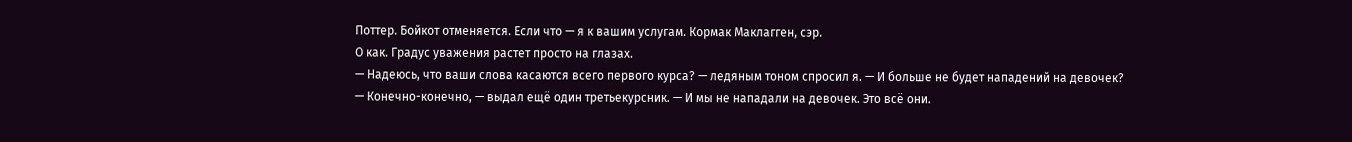Поттер. Бойкот отменяется. Если что — я к вашим услугам. Кормак Маклагген, сэр.
О как. Градус уважения растет просто на глазах.
— Надеюсь, что ваши слова касаются всего первого курса? — ледяным тоном спросил я. — И больше не будет нападений на девочек?
— Конечно-конечно, — выдал ещё один третьекурсник. — И мы не нападали на девочек. Это всё они.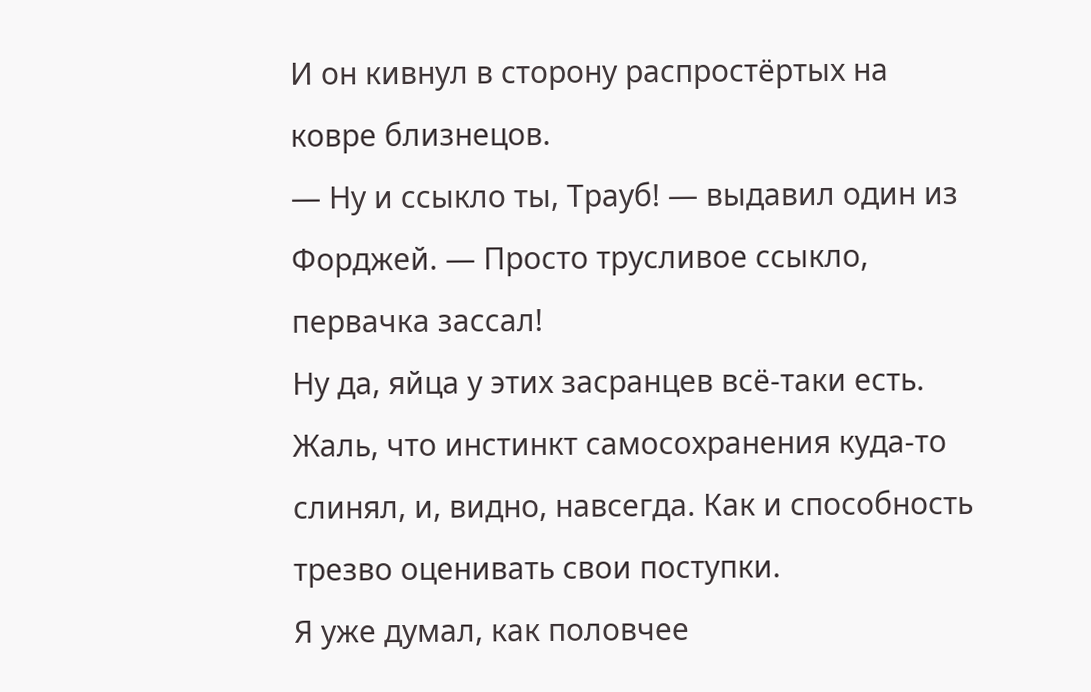И он кивнул в сторону распростёртых на ковре близнецов.
— Ну и ссыкло ты, Трауб! — выдавил один из Форджей. — Просто трусливое ссыкло, первачка зассал!
Ну да, яйца у этих засранцев всё-таки есть. Жаль, что инстинкт самосохранения куда-то слинял, и, видно, навсегда. Как и способность трезво оценивать свои поступки.
Я уже думал, как половчее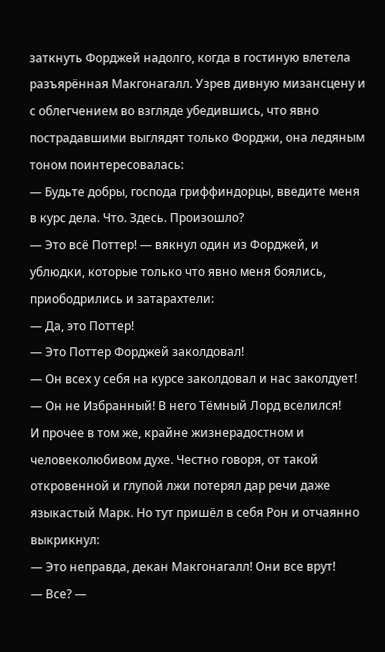заткнуть Форджей надолго, когда в гостиную влетела разъярённая Макгонагалл. Узрев дивную мизансцену и с облегчением во взгляде убедившись, что явно пострадавшими выглядят только Форджи, она ледяным тоном поинтересовалась:
— Будьте добры, господа гриффиндорцы, введите меня в курс дела. Что. Здесь. Произошло?
— Это всё Поттер! — вякнул один из Форджей, и ублюдки, которые только что явно меня боялись, приободрились и затарахтели:
— Да, это Поттер!
— Это Поттер Форджей заколдовал!
— Он всех у себя на курсе заколдовал и нас заколдует!
— Он не Избранный! В него Тёмный Лорд вселился!
И прочее в том же, крайне жизнерадостном и человеколюбивом духе. Честно говоря, от такой откровенной и глупой лжи потерял дар речи даже языкастый Марк. Но тут пришёл в себя Рон и отчаянно выкрикнул:
— Это неправда, декан Макгонагалл! Они все врут!
— Все? —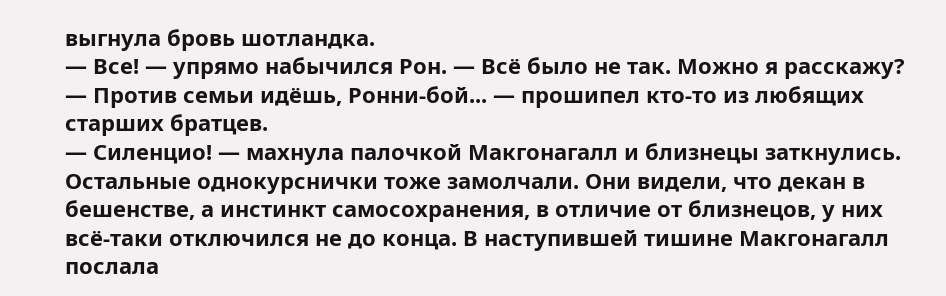выгнула бровь шотландка.
— Все! — упрямо набычился Рон. — Всё было не так. Можно я расскажу?
— Против семьи идёшь, Ронни-бой... — прошипел кто-то из любящих старших братцев.
— Силенцио! — махнула палочкой Макгонагалл и близнецы заткнулись. Остальные однокурснички тоже замолчали. Они видели, что декан в бешенстве, а инстинкт самосохранения, в отличие от близнецов, у них всё-таки отключился не до конца. В наступившей тишине Макгонагалл послала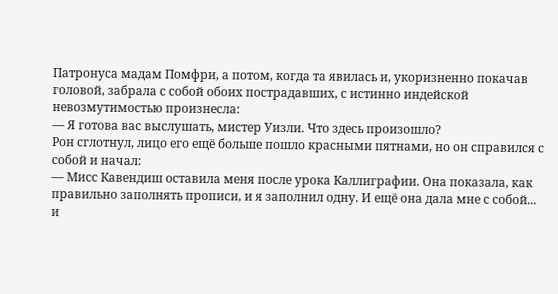Патронуса мадам Помфри, а потом, когда та явилась и, укоризненно покачав головой, забрала с собой обоих пострадавших, с истинно индейской невозмутимостью произнесла:
— Я готова вас выслушать, мистер Уизли. Что здесь произошло?
Рон сглотнул, лицо его ещё больше пошло красными пятнами, но он справился с собой и начал:
— Мисс Кавендиш оставила меня после урока Каллиграфии. Она показала, как правильно заполнять прописи, и я заполнил одну. И ещё она дала мне с собой... и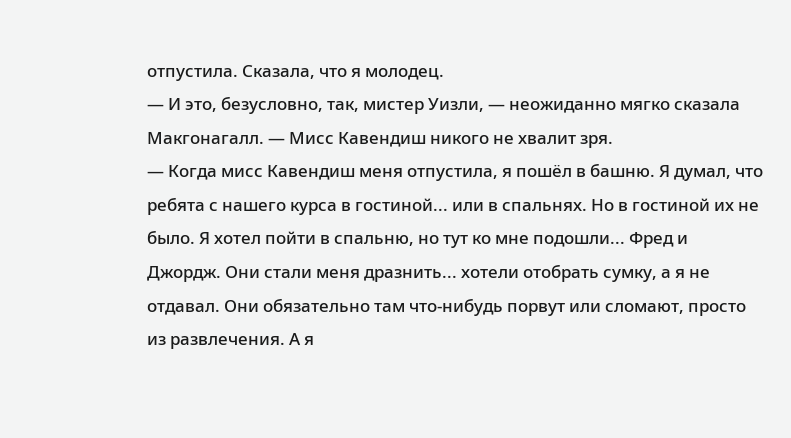отпустила. Сказала, что я молодец.
— И это, безусловно, так, мистер Уизли, — неожиданно мягко сказала Макгонагалл. — Мисс Кавендиш никого не хвалит зря.
— Когда мисс Кавендиш меня отпустила, я пошёл в башню. Я думал, что ребята с нашего курса в гостиной... или в спальнях. Но в гостиной их не было. Я хотел пойти в спальню, но тут ко мне подошли... Фред и Джордж. Они стали меня дразнить... хотели отобрать сумку, а я не отдавал. Они обязательно там что-нибудь порвут или сломают, просто из развлечения. А я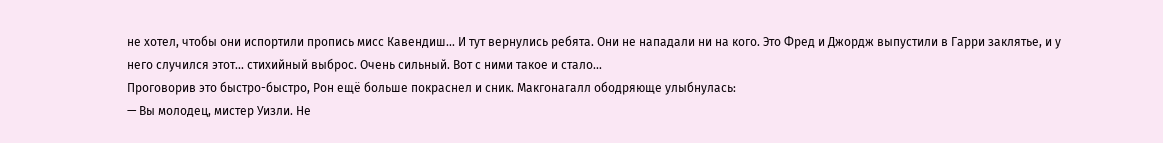не хотел, чтобы они испортили пропись мисс Кавендиш... И тут вернулись ребята. Они не нападали ни на кого. Это Фред и Джордж выпустили в Гарри заклятье, и у него случился этот... стихийный выброс. Очень сильный. Вот с ними такое и стало...
Проговорив это быстро-быстро, Рон ещё больше покраснел и сник. Макгонагалл ободряюще улыбнулась:
— Вы молодец, мистер Уизли. Не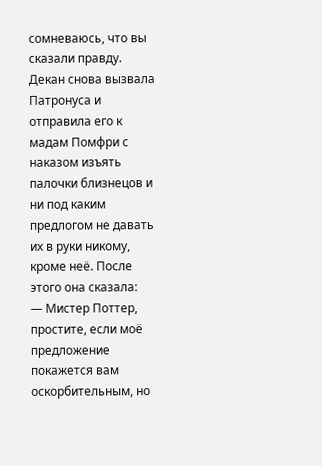сомневаюсь, что вы сказали правду.
Декан снова вызвала Патронуса и отправила его к мадам Помфри с наказом изъять палочки близнецов и ни под каким предлогом не давать их в руки никому, кроме неё. После этого она сказала:
— Мистер Поттер, простите, если моё предложение покажется вам оскорбительным, но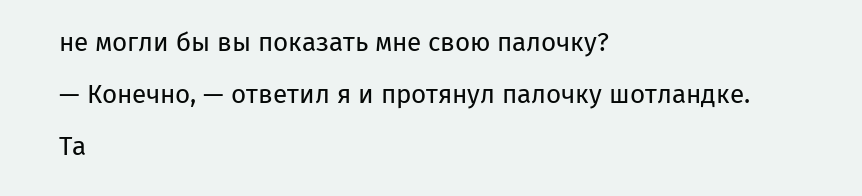не могли бы вы показать мне свою палочку?
— Конечно, — ответил я и протянул палочку шотландке. Та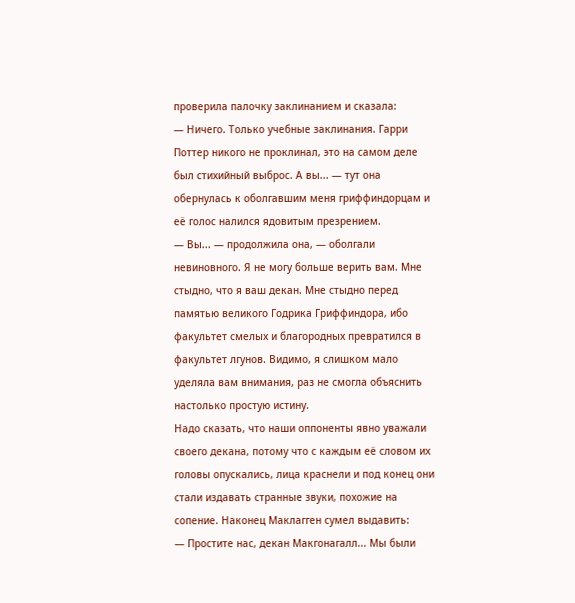проверила палочку заклинанием и сказала:
— Ничего. Только учебные заклинания. Гарри Поттер никого не проклинал, это на самом деле был стихийный выброс. А вы... — тут она обернулась к оболгавшим меня гриффиндорцам и её голос налился ядовитым презрением.
— Вы... — продолжила она, — оболгали невиновного. Я не могу больше верить вам. Мне стыдно, что я ваш декан. Мне стыдно перед памятью великого Годрика Гриффиндора, ибо факультет смелых и благородных превратился в факультет лгунов. Видимо, я слишком мало уделяла вам внимания, раз не смогла объяснить настолько простую истину.
Надо сказать, что наши оппоненты явно уважали своего декана, потому что с каждым её словом их головы опускались, лица краснели и под конец они стали издавать странные звуки, похожие на сопение. Наконец Маклагген сумел выдавить:
— Простите нас, декан Макгонагалл... Мы были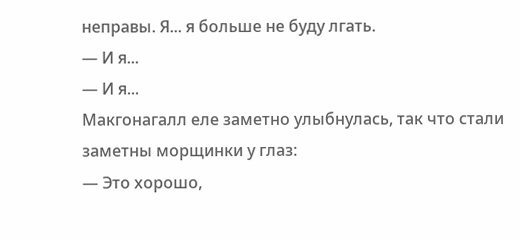неправы. Я... я больше не буду лгать.
— И я...
— И я...
Макгонагалл еле заметно улыбнулась, так что стали заметны морщинки у глаз:
— Это хорошо,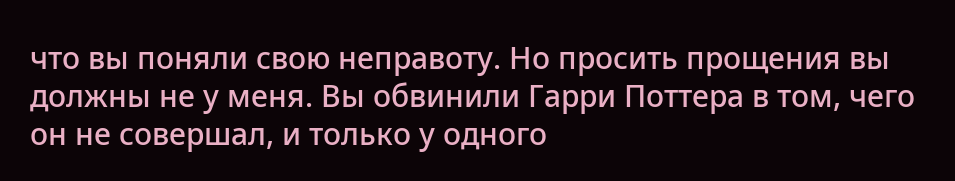что вы поняли свою неправоту. Но просить прощения вы должны не у меня. Вы обвинили Гарри Поттера в том, чего он не совершал, и только у одного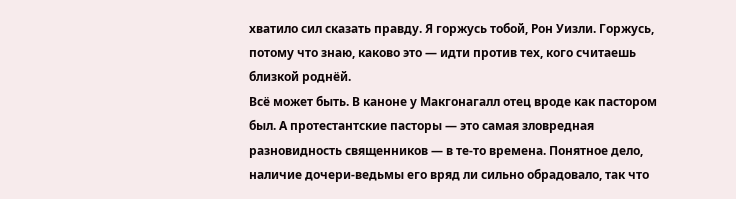хватило сил сказать правду. Я горжусь тобой, Рон Уизли. Горжусь, потому что знаю, каково это — идти против тех, кого считаешь близкой роднёй.
Всё может быть. В каноне у Макгонагалл отец вроде как пастором был. А протестантские пасторы — это самая зловредная разновидность священников — в те-то времена. Понятное дело, наличие дочери-ведьмы его вряд ли сильно обрадовало, так что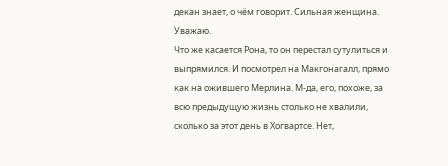декан знает, о чём говорит. Сильная женщина. Уважаю.
Что же касается Рона, то он перестал сутулиться и выпрямился. И посмотрел на Макгонагалл, прямо как на ожившего Мерлина. М-да, его, похоже, за всю предыдущую жизнь столько не хвалили, сколько за этот день в Хогвартсе. Нет,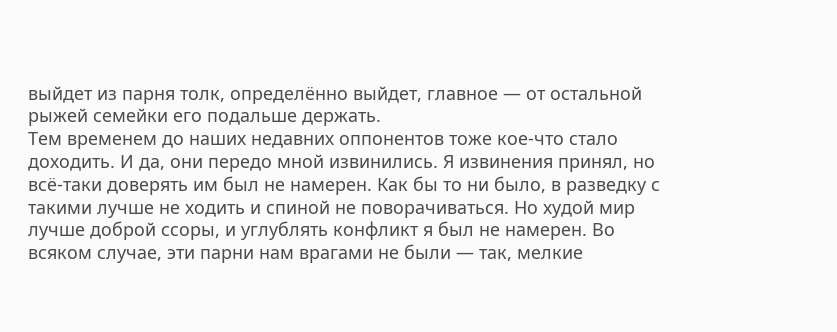выйдет из парня толк, определённо выйдет, главное — от остальной рыжей семейки его подальше держать.
Тем временем до наших недавних оппонентов тоже кое-что стало доходить. И да, они передо мной извинились. Я извинения принял, но всё-таки доверять им был не намерен. Как бы то ни было, в разведку с такими лучше не ходить и спиной не поворачиваться. Но худой мир лучше доброй ссоры, и углублять конфликт я был не намерен. Во всяком случае, эти парни нам врагами не были — так, мелкие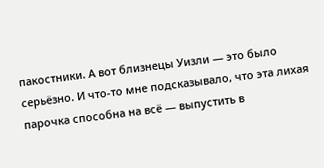пакостники. А вот близнецы Уизли — это было серьёзно. И что-то мне подсказывало, что эта лихая парочка способна на всё — выпустить в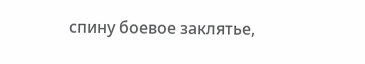спину боевое заклятье,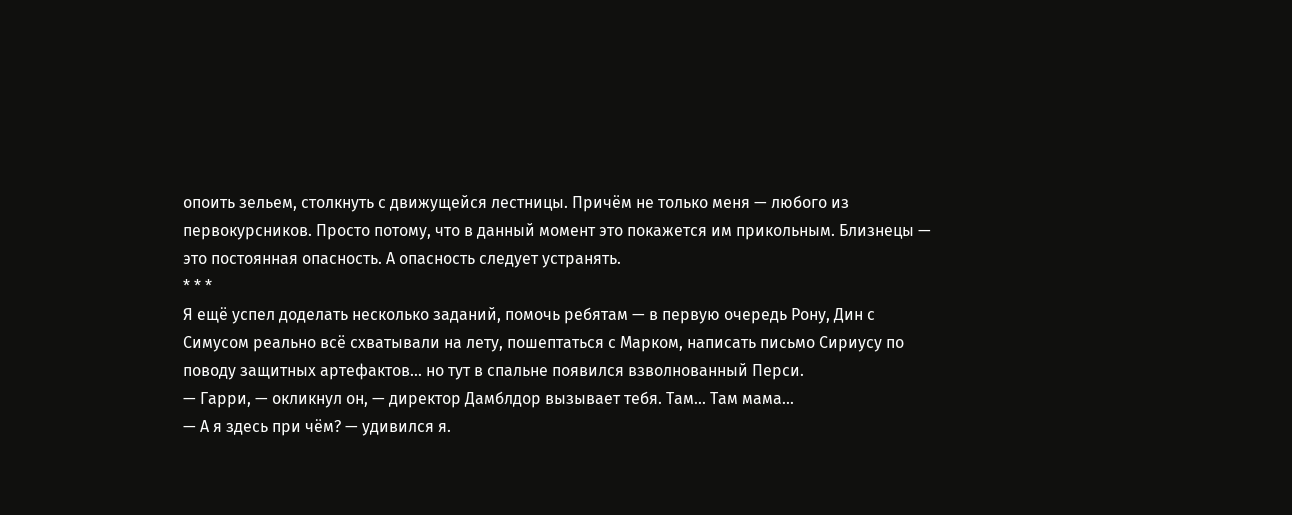опоить зельем, столкнуть с движущейся лестницы. Причём не только меня — любого из первокурсников. Просто потому, что в данный момент это покажется им прикольным. Близнецы — это постоянная опасность. А опасность следует устранять.
* * *
Я ещё успел доделать несколько заданий, помочь ребятам — в первую очередь Рону, Дин с Симусом реально всё схватывали на лету, пошептаться с Марком, написать письмо Сириусу по поводу защитных артефактов... но тут в спальне появился взволнованный Перси.
— Гарри, — окликнул он, — директор Дамблдор вызывает тебя. Там... Там мама...
— А я здесь при чём? — удивился я.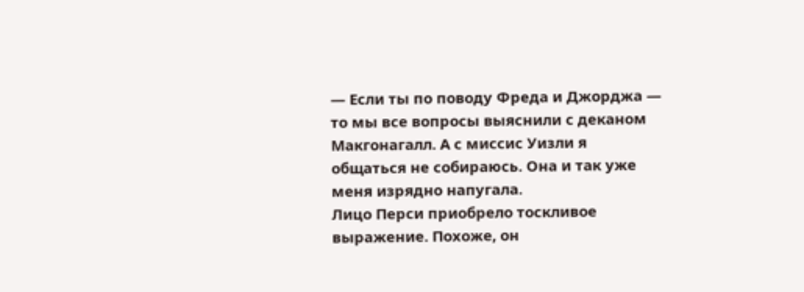— Если ты по поводу Фреда и Джорджа — то мы все вопросы выяснили с деканом Макгонагалл. А с миссис Уизли я общаться не собираюсь. Она и так уже меня изрядно напугала.
Лицо Перси приобрело тоскливое выражение. Похоже, он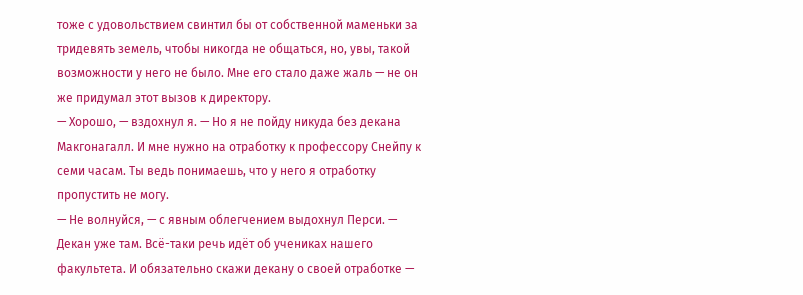тоже с удовольствием свинтил бы от собственной маменьки за тридевять земель, чтобы никогда не общаться, но, увы, такой возможности у него не было. Мне его стало даже жаль — не он же придумал этот вызов к директору.
— Хорошо, — вздохнул я. — Но я не пойду никуда без декана Макгонагалл. И мне нужно на отработку к профессору Снейпу к семи часам. Ты ведь понимаешь, что у него я отработку пропустить не могу.
— Не волнуйся, — с явным облегчением выдохнул Перси. — Декан уже там. Всё-таки речь идёт об учениках нашего факультета. И обязательно скажи декану о своей отработке —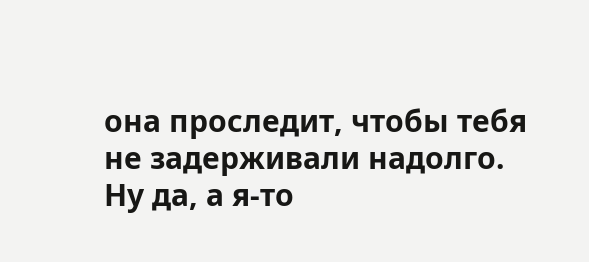она проследит, чтобы тебя не задерживали надолго.
Ну да, а я-то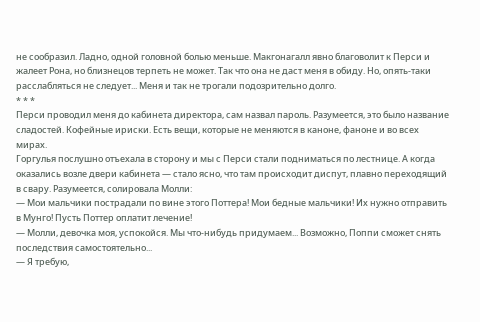не сообразил. Ладно, одной головной болью меньше. Макгонагалл явно благоволит к Перси и жалеет Рона, но близнецов терпеть не может. Так что она не даст меня в обиду. Но, опять-таки расслабляться не следует... Меня и так не трогали подозрительно долго.
* * *
Перси проводил меня до кабинета директора, сам назвал пароль. Разумеется, это было название сладостей. Кофейные ириски. Есть вещи, которые не меняются в каноне, фаноне и во всех мирах.
Горгулья послушно отъехала в сторону и мы с Перси стали подниматься по лестнице. А когда оказались возле двери кабинета — стало ясно, что там происходит диспут, плавно переходящий в свару. Разумеется, солировала Молли:
— Мои мальчики пострадали по вине этого Поттера! Мои бедные мальчики! Их нужно отправить в Мунго! Пусть Поттер оплатит лечение!
— Молли, девочка моя, успокойся. Мы что-нибудь придумаем... Возможно, Поппи сможет снять последствия самостоятельно...
— Я требую,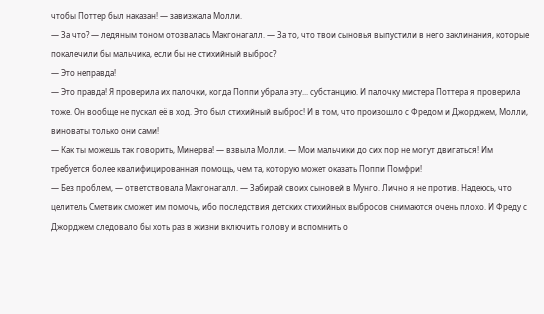чтобы Поттер был наказан! — завизжала Молли.
— За что? — ледяным тоном отозвалась Макгонагалл. — За то, что твои сыновья выпустили в него заклинания, которые покалечили бы мальчика, если бы не стихийный выброс?
— Это неправда!
— Это правда! Я проверила их палочки, когда Поппи убрала эту... субстанцию. И палочку мистера Поттера я проверила тоже. Он вообще не пускал её в ход. Это был стихийный выброс! И в том, что произошло с Фредом и Джорджем, Молли, виноваты только они сами!
— Как ты можешь так говорить, Минерва! — взвыла Молли. — Мои мальчики до сих пор не могут двигаться! Им требуется более квалифицированная помощь, чем та, которую может оказать Поппи Помфри!
— Без проблем, — ответствовала Макгонагалл. — Забирай своих сыновей в Мунго. Лично я не против. Надеюсь, что целитель Сметвик сможет им помочь, ибо последствия детских стихийных выбросов снимаются очень плохо. И Фреду с Джорджем следовало бы хоть раз в жизни включить голову и вспомнить о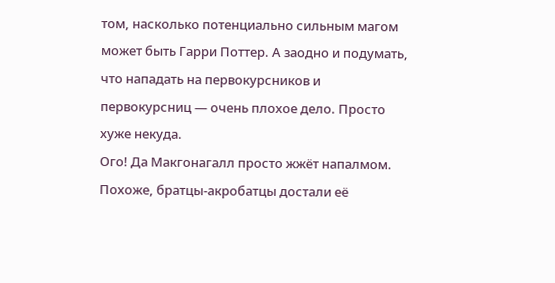том, насколько потенциально сильным магом может быть Гарри Поттер. А заодно и подумать, что нападать на первокурсников и первокурсниц — очень плохое дело. Просто хуже некуда.
Ого! Да Макгонагалл просто жжёт напалмом. Похоже, братцы-акробатцы достали её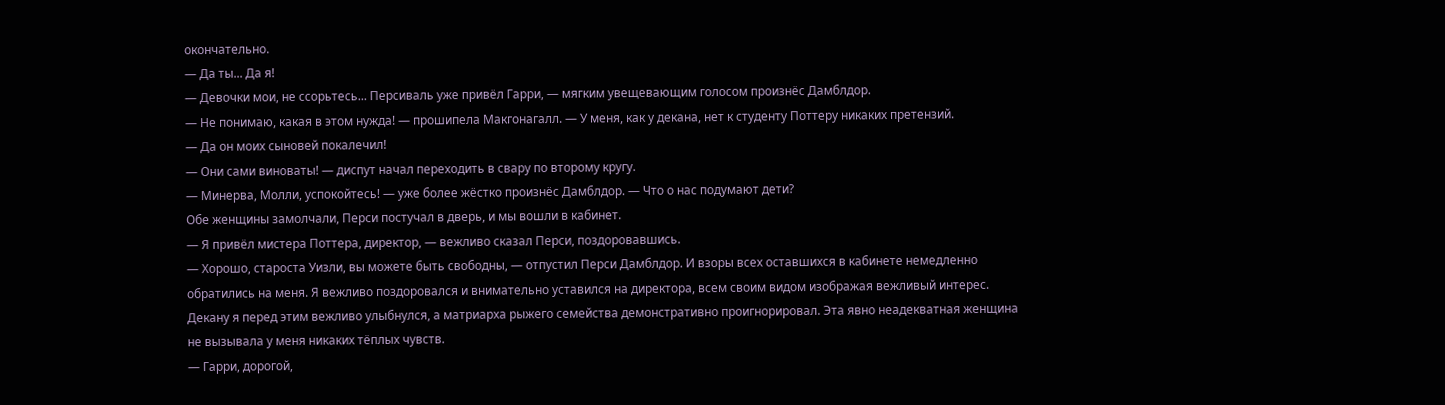окончательно.
— Да ты... Да я!
— Девочки мои, не ссорьтесь... Персиваль уже привёл Гарри, — мягким увещевающим голосом произнёс Дамблдор.
— Не понимаю, какая в этом нужда! — прошипела Макгонагалл. — У меня, как у декана, нет к студенту Поттеру никаких претензий.
— Да он моих сыновей покалечил!
— Они сами виноваты! — диспут начал переходить в свару по второму кругу.
— Минерва, Молли, успокойтесь! — уже более жёстко произнёс Дамблдор. — Что о нас подумают дети?
Обе женщины замолчали, Перси постучал в дверь, и мы вошли в кабинет.
— Я привёл мистера Поттера, директор, — вежливо сказал Перси, поздоровавшись.
— Хорошо, староста Уизли, вы можете быть свободны, — отпустил Перси Дамблдор. И взоры всех оставшихся в кабинете немедленно обратились на меня. Я вежливо поздоровался и внимательно уставился на директора, всем своим видом изображая вежливый интерес. Декану я перед этим вежливо улыбнулся, а матриарха рыжего семейства демонстративно проигнорировал. Эта явно неадекватная женщина не вызывала у меня никаких тёплых чувств.
— Гарри, дорогой,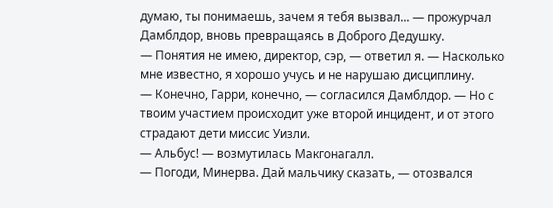думаю, ты понимаешь, зачем я тебя вызвал... — прожурчал Дамблдор, вновь превращаясь в Доброго Дедушку.
— Понятия не имею, директор, сэр, — ответил я. — Насколько мне известно, я хорошо учусь и не нарушаю дисциплину.
— Конечно, Гарри, конечно, — согласился Дамблдор. — Но с твоим участием происходит уже второй инцидент, и от этого страдают дети миссис Уизли.
— Альбус! — возмутилась Макгонагалл.
— Погоди, Минерва. Дай мальчику сказать, — отозвался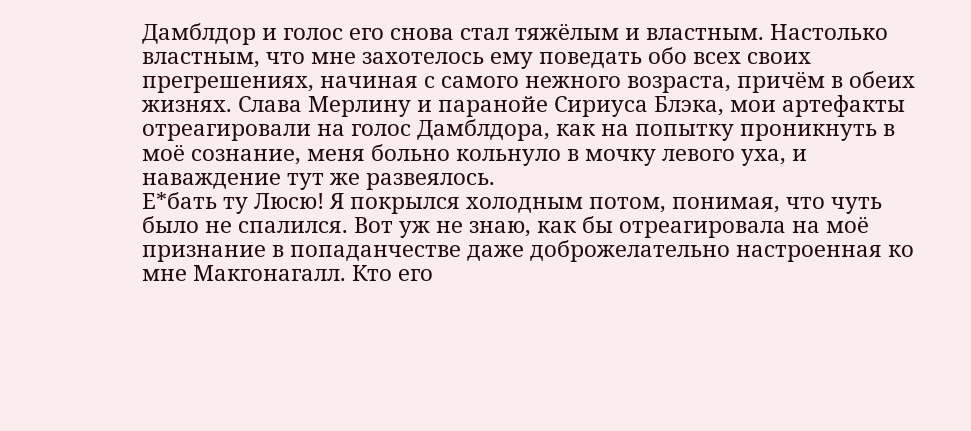Дамблдор и голос его снова стал тяжёлым и властным. Настолько властным, что мне захотелось ему поведать обо всех своих прегрешениях, начиная с самого нежного возраста, причём в обеих жизнях. Слава Мерлину и паранойе Сириуса Блэка, мои артефакты отреагировали на голос Дамблдора, как на попытку проникнуть в моё сознание, меня больно кольнуло в мочку левого уха, и наваждение тут же развеялось.
Е*бать ту Люсю! Я покрылся холодным потом, понимая, что чуть было не спалился. Вот уж не знаю, как бы отреагировала на моё признание в попаданчестве даже доброжелательно настроенная ко мне Макгонагалл. Кто его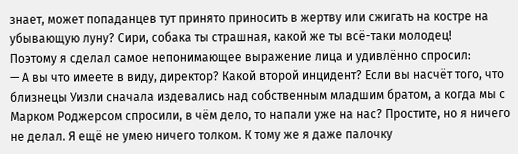знает, может попаданцев тут принято приносить в жертву или сжигать на костре на убывающую луну? Сири, собака ты страшная, какой же ты всё-таки молодец!
Поэтому я сделал самое непонимающее выражение лица и удивлённо спросил:
— А вы что имеете в виду, директор? Какой второй инцидент? Если вы насчёт того, что близнецы Уизли сначала издевались над собственным младшим братом, а когда мы с Марком Роджерсом спросили, в чём дело, то напали уже на нас? Простите, но я ничего не делал. Я ещё не умею ничего толком. К тому же я даже палочку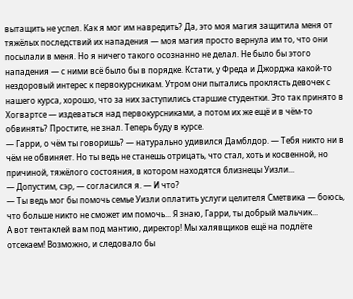вытащить не успел. Как я мог им навредить? Да, это моя магия защитила меня от тяжёлых последствий их нападения — моя магия просто вернула им то, что они посылали в меня. Но я ничего такого осознанно не делал. Не было бы этого нападения — с ними всё было бы в порядке. Кстати, у Фреда и Джорджа какой-то нездоровый интерес к первокурсникам. Утром они пытались проклясть девочек с нашего курса, хорошо, что за них заступились старшие студентки. Это так принято в Хогвартсе — издеваться над первокурсниками, а потом их же ещё и в чём-то обвинять? Простите, не знал. Теперь буду в курсе.
— Гарри, о чём ты говоришь? — натурально удивился Дамблдор. — Тебя никто ни в чём не обвиняет. Но ты ведь не станешь отрицать, что стал, хоть и косвенной, но причиной, тяжёлого состояния, в котором находятся близнецы Уизли...
— Допустим, сэр, — согласился я. — И что?
— Ты ведь мог бы помочь семье Уизли оплатить услуги целителя Сметвика — боюсь, что больше никто не сможет им помочь... Я знаю, Гарри, ты добрый мальчик...
А вот тентаклей вам под мантию, директор! Мы халявщиков ещё на подлёте отсекаем! Возможно, и следовало бы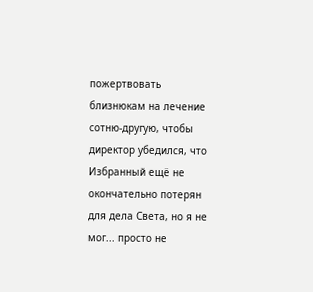пожертвовать близнюкам на лечение сотню-другую, чтобы директор убедился, что Избранный ещё не окончательно потерян для дела Света, но я не мог... просто не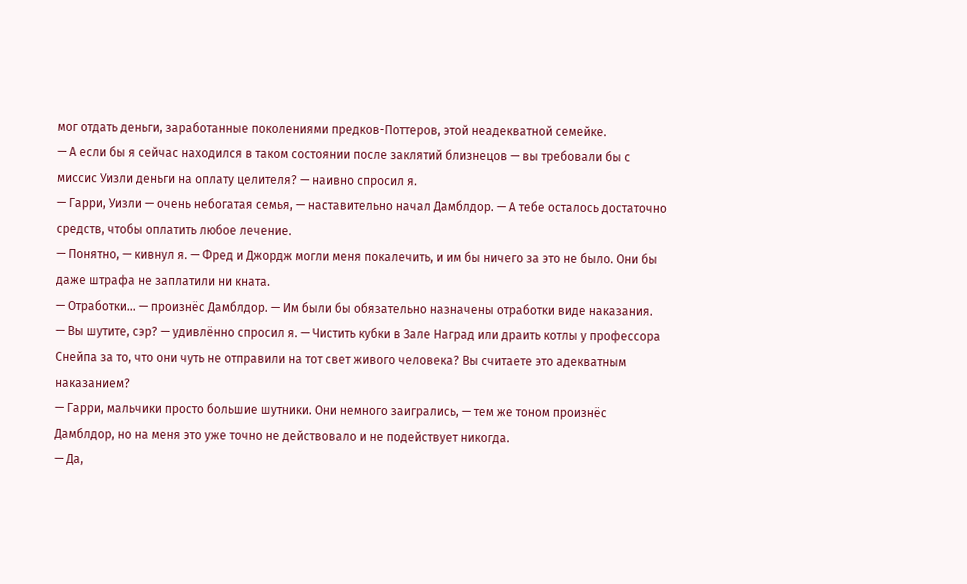мог отдать деньги, заработанные поколениями предков-Поттеров, этой неадекватной семейке.
— А если бы я сейчас находился в таком состоянии после заклятий близнецов — вы требовали бы с миссис Уизли деньги на оплату целителя? — наивно спросил я.
— Гарри, Уизли — очень небогатая семья, — наставительно начал Дамблдор. — А тебе осталось достаточно средств, чтобы оплатить любое лечение.
— Понятно, — кивнул я. — Фред и Джордж могли меня покалечить, и им бы ничего за это не было. Они бы даже штрафа не заплатили ни кната.
— Отработки... — произнёс Дамблдор. — Им были бы обязательно назначены отработки виде наказания.
— Вы шутите, сэр? — удивлённо спросил я. — Чистить кубки в Зале Наград или драить котлы у профессора Снейпа за то, что они чуть не отправили на тот свет живого человека? Вы считаете это адекватным наказанием?
— Гарри, мальчики просто большие шутники. Они немного заигрались, — тем же тоном произнёс Дамблдор, но на меня это уже точно не действовало и не подействует никогда.
— Да,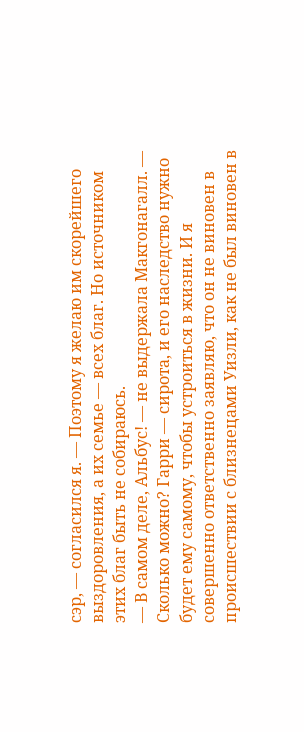сэр, — согласился я. — Поэтому я желаю им скорейшего выздоровления, а их семье — всех благ. Но источником этих благ быть не собираюсь.
— В самом деле, Альбус! — не выдержала Макгонагалл. — Сколько можно? Гарри — сирота, и его наследство нужно будет ему самому, чтобы устроиться в жизни. И я совершенно ответственно заявляю, что он не виновен в происшествии с близнецами Уизли, как не был виновен в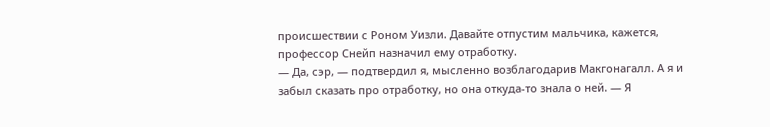происшествии с Роном Уизли. Давайте отпустим мальчика, кажется, профессор Снейп назначил ему отработку.
— Да, сэр, — подтвердил я, мысленно возблагодарив Макгонагалл. А я и забыл сказать про отработку, но она откуда-то знала о ней. — Я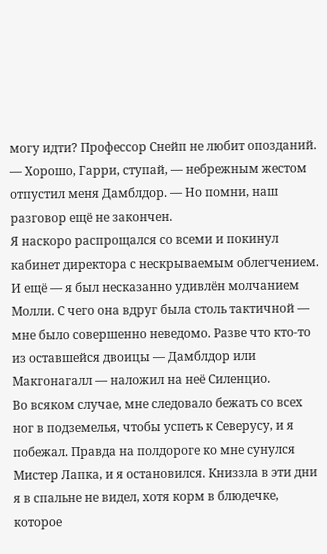могу идти? Профессор Снейп не любит опозданий.
— Хорошо, Гарри, ступай, — небрежным жестом отпустил меня Дамблдор. — Но помни, наш разговор ещё не закончен.
Я наскоро распрощался со всеми и покинул кабинет директора с нескрываемым облегчением. И ещё — я был несказанно удивлён молчанием Молли. С чего она вдруг была столь тактичной — мне было совершенно неведомо. Разве что кто-то из оставшейся двоицы — Дамблдор или Макгонагалл — наложил на неё Силенцио.
Во всяком случае, мне следовало бежать со всех ног в подземелья, чтобы успеть к Северусу, и я побежал. Правда на полдороге ко мне сунулся Мистер Лапка, и я остановился. Книззла в эти дни я в спальне не видел, хотя корм в блюдечке, которое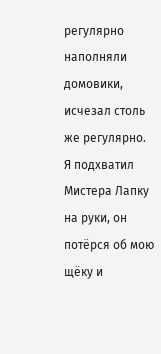регулярно наполняли домовики, исчезал столь же регулярно.
Я подхватил Мистера Лапку на руки, он потёрся об мою щёку и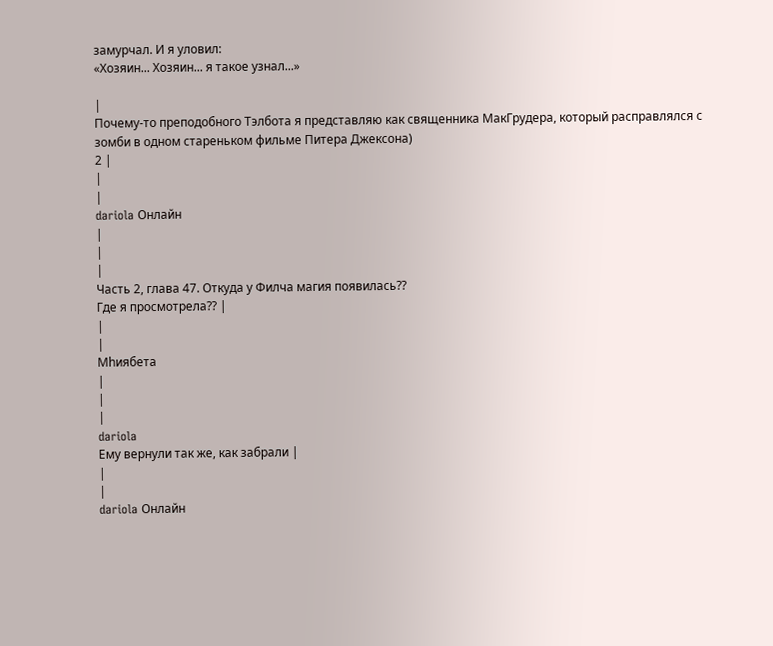замурчал. И я уловил:
«Хозяин... Хозяин... я такое узнал...»

|
Почему-то преподобного Тэлбота я представляю как священника МакГрудера, который расправлялся с зомби в одном стареньком фильме Питера Джексона)
2 |
|
|
dariola Онлайн
|
|
|
Часть 2, глава 47. Откуда у Филча магия появилась??
Где я просмотрела?? |
|
|
Мhиябета
|
|
|
dariola
Ему вернули так же, как забрали |
|
|
dariola Онлайн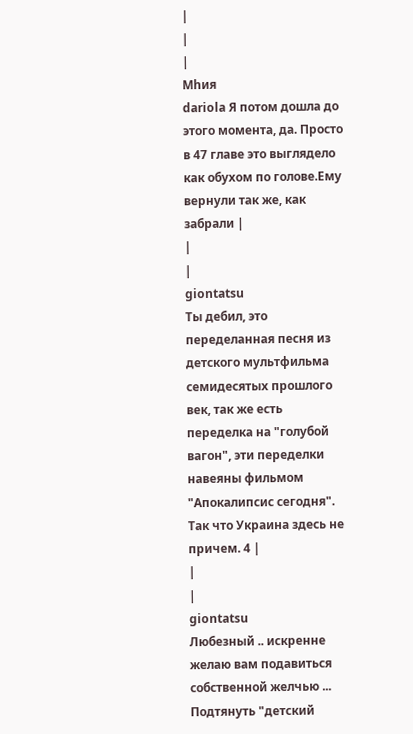|
|
|
Мhия
dariola Я потом дошла до этого момента, да. Просто в 47 главе это выглядело как обухом по голове.Ему вернули так же, как забрали |
|
|
giontatsu
Ты дебил, это переделанная песня из детского мультфильма семидесятых прошлого век, так же есть переделка на "голубой вагон", эти переделки навеяны фильмом "Апокалипсис сегодня". Так что Украина здесь не причем. 4 |
|
|
giontatsu
Любезный .. искренне желаю вам подавиться собственной желчью ... Подтянуть "детский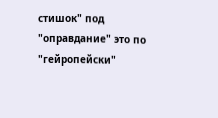стишок" под "оправдание" это по "гейропейски"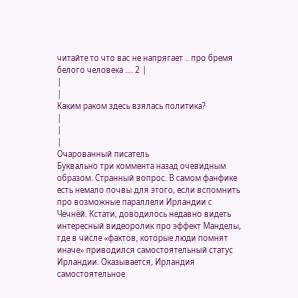читайте то что вас не напрягает .. про бремя белого человека .... 2 |
|
|
Каким раком здесь взялась политика?
|
|
|
Очарованный писатель
Буквально три коммента назад очевидным образом. Странный вопрос. В самом фанфике есть немало почвы для этого, если вспомнить про возможные параллели Ирландии с Чечнёй. Кстати, доводилось недавно видеть интересный видеоролик про эффект Манделы, где в числе «фактов, которые люди помнят иначе» приводился самостоятельный статус Ирландии. Оказывается, Ирландия самостоятельное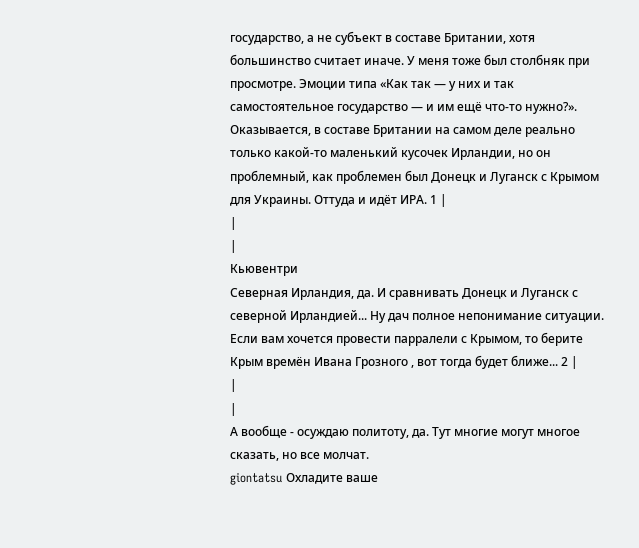государство, а не субъект в составе Британии, хотя большинство считает иначе. У меня тоже был столбняк при просмотре. Эмоции типа «Как так — у них и так самостоятельное государство — и им ещё что-то нужно?». Оказывается, в составе Британии на самом деле реально только какой-то маленький кусочек Ирландии, но он проблемный, как проблемен был Донецк и Луганск с Крымом для Украины. Оттуда и идёт ИРА. 1 |
|
|
Кьювентри
Северная Ирландия, да. И сравнивать Донецк и Луганск с северной Ирландией... Ну дач полное непонимание ситуации. Если вам хочется провести парралели с Крымом, то берите Крым времён Ивана Грозного , вот тогда будет ближе... 2 |
|
|
А вообще - осуждаю политоту, да. Тут многие могут многое сказать, но все молчат.
giontatsu Охладите ваше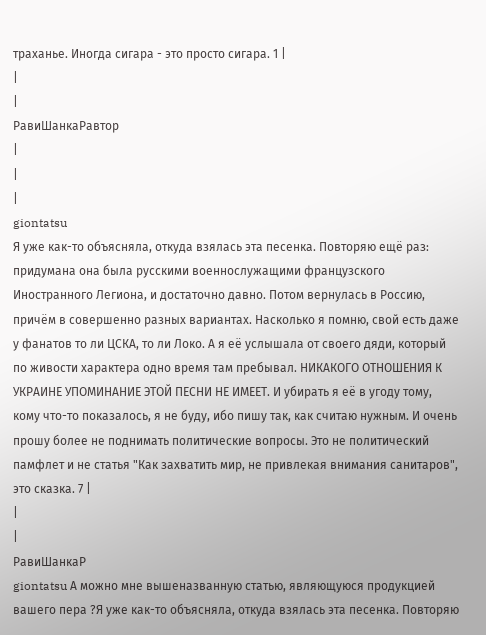траханье. Иногда сигара - это просто сигара. 1 |
|
|
РавиШанкаРавтор
|
|
|
giontatsu
Я уже как-то объясняла, откуда взялась эта песенка. Повторяю ещё раз: придумана она была русскими военнослужащими французского Иностранного Легиона, и достаточно давно. Потом вернулась в Россию, причём в совершенно разных вариантах. Насколько я помню, свой есть даже у фанатов то ли ЦСКА, то ли Локо. А я её услышала от своего дяди, который по живости характера одно время там пребывал. НИКАКОГО ОТНОШЕНИЯ К УКРАИНЕ УПОМИНАНИЕ ЭТОЙ ПЕСНИ НЕ ИМЕЕТ. И убирать я её в угоду тому, кому что-то показалось, я не буду, ибо пишу так, как считаю нужным. И очень прошу более не поднимать политические вопросы. Это не политический памфлет и не статья "Как захватить мир, не привлекая внимания санитаров", это сказка. 7 |
|
|
РавиШанкаР
giontatsu А можно мне вышеназванную статью, являющуюся продукцией вашего пера ?Я уже как-то объясняла, откуда взялась эта песенка. Повторяю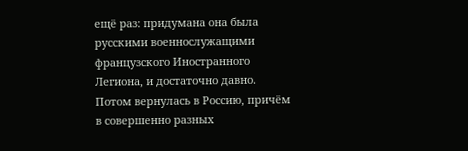ещё раз: придумана она была русскими военнослужащими французского Иностранного Легиона, и достаточно давно. Потом вернулась в Россию, причём в совершенно разных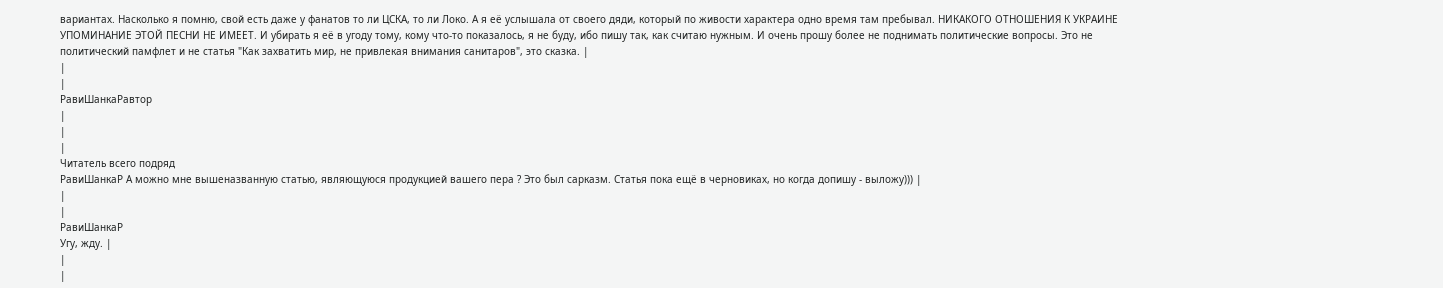вариантах. Насколько я помню, свой есть даже у фанатов то ли ЦСКА, то ли Локо. А я её услышала от своего дяди, который по живости характера одно время там пребывал. НИКАКОГО ОТНОШЕНИЯ К УКРАИНЕ УПОМИНАНИЕ ЭТОЙ ПЕСНИ НЕ ИМЕЕТ. И убирать я её в угоду тому, кому что-то показалось, я не буду, ибо пишу так, как считаю нужным. И очень прошу более не поднимать политические вопросы. Это не политический памфлет и не статья "Как захватить мир, не привлекая внимания санитаров", это сказка. |
|
|
РавиШанкаРавтор
|
|
|
Читатель всего подряд
РавиШанкаР А можно мне вышеназванную статью, являющуюся продукцией вашего пера ? Это был сарказм. Статья пока ещё в черновиках, но когда допишу - выложу))) |
|
|
РавиШанкаР
Угу, жду. |
|
|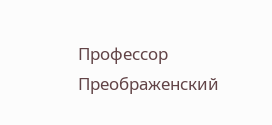Профессор Преображенский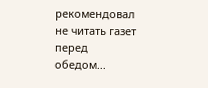рекомендовал не читать газет перед обедом...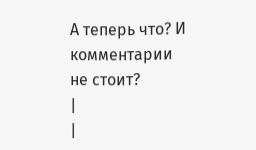А теперь что? И комментарии не стоит?
|
|